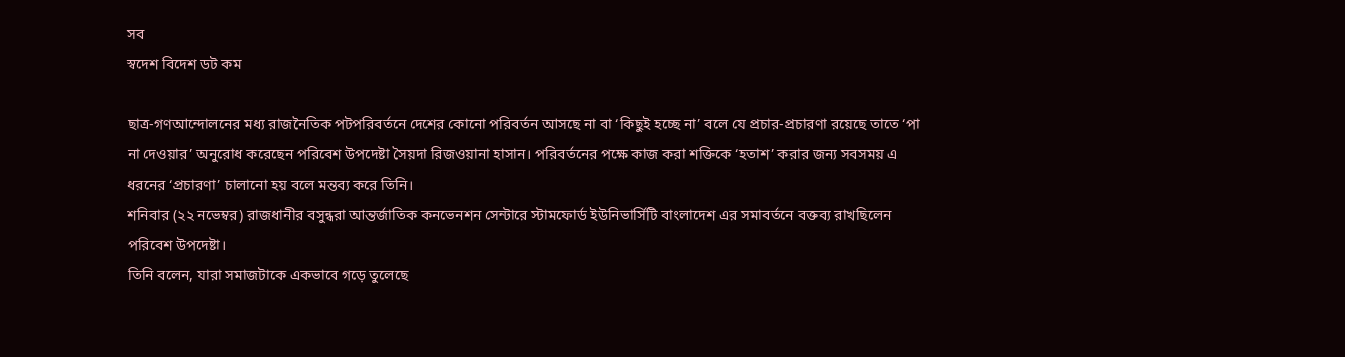সব
স্বদেশ বিদেশ ডট কম

ছাত্র-গণআন্দোলনের মধ্য রাজনৈতিক পটপরিবর্তনে দেশের কোনো পরিবর্তন আসছে না বা ‘কিছুই হচ্ছে না’ বলে যে প্রচার-প্রচারণা রয়েছে তাতে ‘পা না দেওয়ার’ অনুরোধ করেছেন পরিবেশ উপদেষ্টা সৈয়দা রিজওয়ানা হাসান। পরিবর্তনের পক্ষে কাজ করা শক্তিকে ‘হতাশ’ করার জন্য সবসময় এ ধরনের ‘প্রচারণা’ চালানো হয় বলে মন্তব্য করে তিনি।
শনিবার (২২ নভেম্বর) রাজধানীর বসুন্ধরা আন্তর্জাতিক কনভেনশন সেন্টারে স্টামফোর্ড ইউনিভার্সিটি বাংলাদেশ এর সমাবর্তনে বক্তব্য রাখছিলেন পরিবেশ উপদেষ্টা।
তিনি বলেন, যারা সমাজটাকে একভাবে গড়ে তুলেছে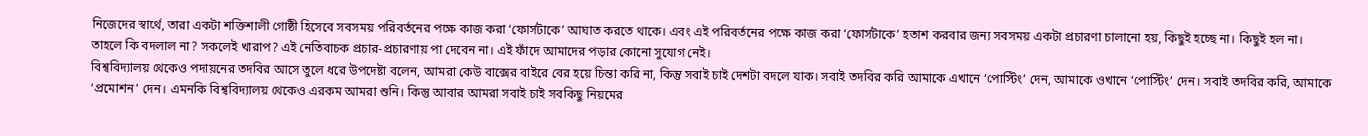নিজেদের স্বার্থে, তারা একটা শক্তিশালী গোষ্ঠী হিসেবে সবসময় পরিবর্তনের পক্ষে কাজ করা ‘ফোর্সটাকে’ আঘাত করতে থাকে। এবং এই পরিবর্তনের পক্ষে কাজ করা ‘ফোর্সটাকে’ হতাশ করবার জন্য সবসময় একটা প্রচারণা চালানো হয়, কিছুই হচ্ছে না। কিছুই হল না। তাহলে কি বদলাল না? সকলেই খারাপ? এই নেতিবাচক প্রচার-প্রচারণায় পা দেবেন না। এই ফাঁদে আমাদের পড়ার কোনো সুযোগ নেই।
বিশ্ববিদ্যালয় থেকেও পদায়নের তদবির আসে তুলে ধরে উপদেষ্টা বলেন, আমরা কেউ বাক্সের বাইরে বের হয়ে চিন্তা করি না, কিন্তু সবাই চাই দেশটা বদলে যাক। সবাই তদবির করি আমাকে এখানে ‘পোস্টিং’ দেন, আমাকে ওখানে ‘পোস্টিং’ দেন। সবাই তদবির করি, আমাকে ‘প্রমোশন’ দেন। এমনকি বিশ্ববিদ্যালয় থেকেও এরকম আমরা শুনি। কিন্তু আবার আমরা সবাই চাই সবকিছু নিয়মের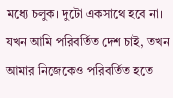মধ্যে চলুক। দুটো একসাথে হবে না। যখন আমি পরিবর্তিত দেশ চাই, তখন আমার নিজেকেও পরিবর্তিত হতে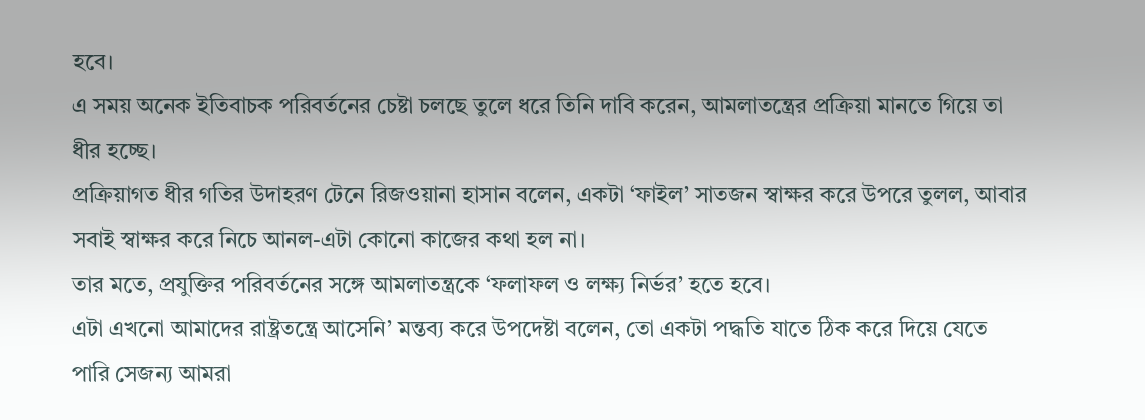হবে।
এ সময় অনেক ইতিবাচক পরিবর্তনের চেষ্টা চলছে তুলে ধরে তিনি দাবি করেন, আমলাতন্ত্রের প্রক্রিয়া মানতে গিয়ে তা ধীর হচ্ছে।
প্রক্রিয়াগত ধীর গতির উদাহরণ টেনে রিজওয়ানা হাসান বলেন, একটা ‘ফাইল’ সাতজন স্বাক্ষর করে উপরে তুলল, আবার সবাই স্বাক্ষর করে নিচে আনল-এটা কোনো কাজের কথা হল না।
তার মতে, প্রযুক্তির পরিবর্তনের সঙ্গে আমলাতন্ত্রকে ‘ফলাফল ও লক্ষ্য নির্ভর’ হতে হবে।
এটা এখনো আমাদের রাষ্ট্রতন্ত্রে আসেনি’ মন্তব্য করে উপদেষ্টা বলেন, তো একটা পদ্ধতি যাতে ঠিক করে দিয়ে যেতে পারি সেজন্য আমরা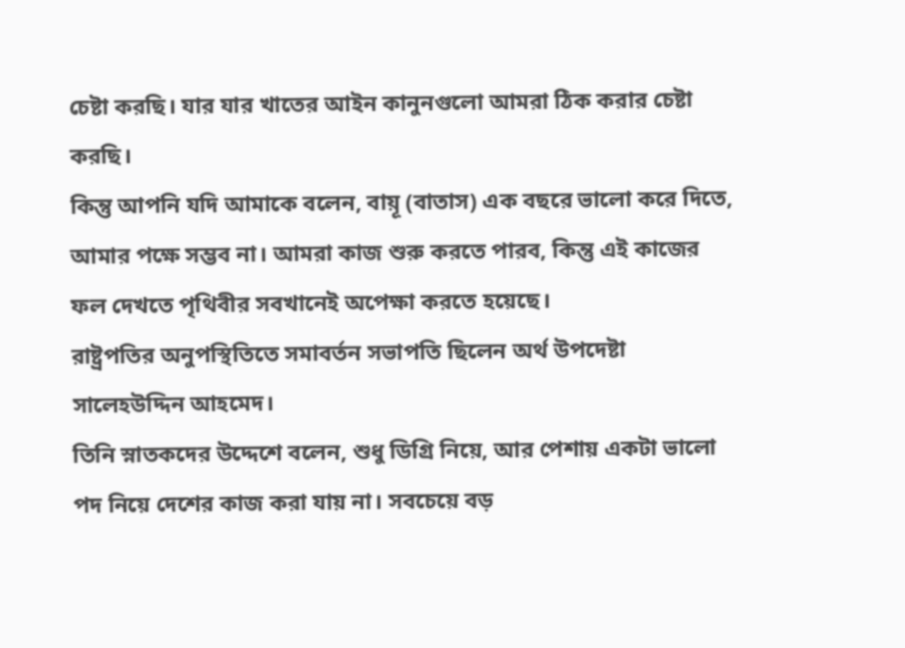চেষ্টা করছি। যার যার খাতের আইন কানুনগুলো আমরা ঠিক করার চেষ্টা করছি।
কিন্তু আপনি যদি আমাকে বলেন, বায়ূ (বাতাস) এক বছরে ভালো করে দিতে, আমার পক্ষে সম্ভব না। আমরা কাজ শুরু করতে পারব, কিন্তু এই কাজের ফল দেখতে পৃথিবীর সবখানেই অপেক্ষা করতে হয়েছে।
রাষ্ট্রপতির অনুপস্থিতিতে সমাবর্তন সভাপতি ছিলেন অর্থ উপদেষ্টা সালেহউদ্দিন আহমেদ।
তিনি স্নাতকদের উদ্দেশে বলেন, শুধু ডিগ্রি নিয়ে, আর পেশায় একটা ভালো পদ নিয়ে দেশের কাজ করা যায় না। সবচেয়ে বড়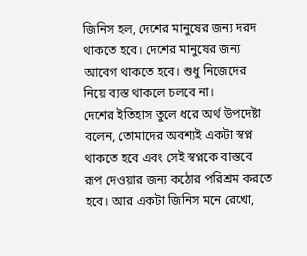জিনিস হল, দেশের মানুষের জন্য দরদ থাকতে হবে। দেশের মানুষের জন্য আবেগ থাকতে হবে। শুধু নিজেদের নিয়ে ব্যস্ত থাকলে চলবে না।
দেশের ইতিহাস তুলে ধরে অর্থ উপদেষ্টা বলেন, তোমাদের অবশ্যই একটা স্বপ্ন থাকতে হবে এবং সেই স্বপ্নকে বাস্তবে রূপ দেওয়ার জন্য কঠোর পরিশ্রম করতে হবে। আর একটা জিনিস মনে রেখো,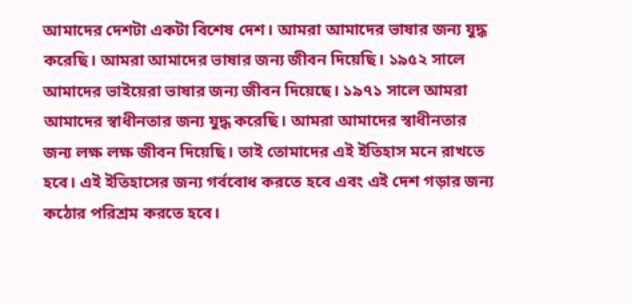আমাদের দেশটা একটা বিশেষ দেশ। আমরা আমাদের ভাষার জন্য যুদ্ধ করেছি। আমরা আমাদের ভাষার জন্য জীবন দিয়েছি। ১৯৫২ সালে আমাদের ভাইয়েরা ভাষার জন্য জীবন দিয়েছে। ১৯৭১ সালে আমরা আমাদের স্বাধীনতার জন্য যুদ্ধ করেছি। আমরা আমাদের স্বাধীনতার জন্য লক্ষ লক্ষ জীবন দিয়েছি। তাই তোমাদের এই ইতিহাস মনে রাখতে হবে। এই ইতিহাসের জন্য গর্ববোধ করতে হবে এবং এই দেশ গড়ার জন্য কঠোর পরিশ্রম করতে হবে।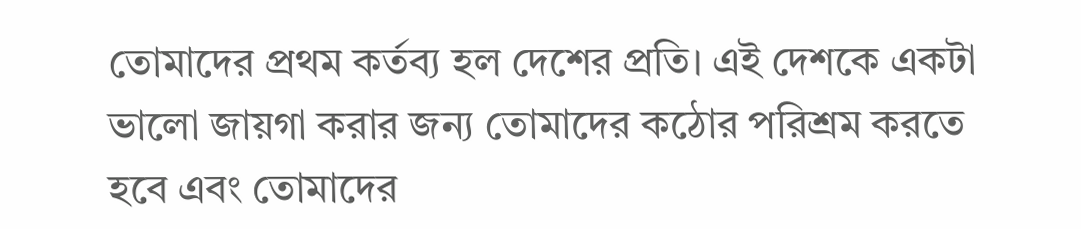তোমাদের প্রথম কর্তব্য হল দেশের প্রতি। এই দেশকে একটা ভালো জায়গা করার জন্য তোমাদের কঠোর পরিশ্রম করতে হবে এবং তোমাদের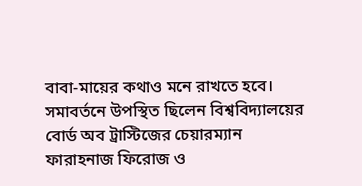বাবা-মায়ের কথাও মনে রাখতে হবে।
সমাবর্তনে উপস্থিত ছিলেন বিশ্ববিদ্যালয়ের বোর্ড অব ট্রাস্টিজের চেয়ারম্যান ফারাহনাজ ফিরোজ ও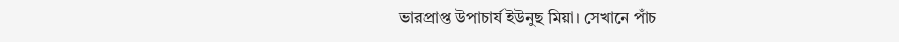ভারপ্রাপ্ত উপাচার্য ইউনুছ মিয়া। সেখানে পাঁচ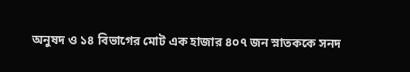অনুষদ ও ১৪ বিভাগের মোট এক হাজার ৪০৭ জন স্নাতককে সনদ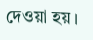দেওয়া হয়।